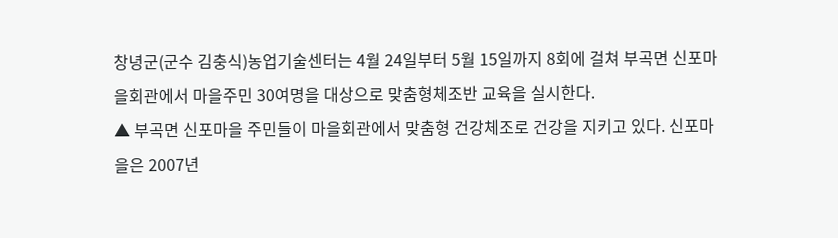창녕군(군수 김충식)농업기술센터는 4월 24일부터 5월 15일까지 8회에 걸쳐 부곡면 신포마을회관에서 마을주민 30여명을 대상으로 맞춤형체조반 교육을 실시한다.
▲ 부곡면 신포마을 주민들이 마을회관에서 맞춤형 건강체조로 건강을 지키고 있다. 신포마을은 2007년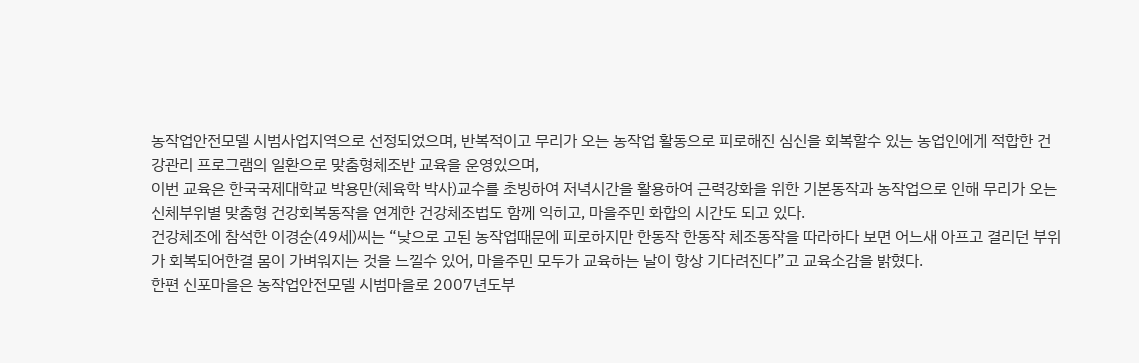농작업안전모델 시범사업지역으로 선정되었으며, 반복적이고 무리가 오는 농작업 활동으로 피로해진 심신을 회복할수 있는 농업인에게 적합한 건강관리 프로그램의 일환으로 맞춤형체조반 교육을 운영있으며,
이번 교육은 한국국제대학교 박용만(체육학 박사)교수를 초빙하여 저녁시간을 활용하여 근력강화을 위한 기본동작과 농작업으로 인해 무리가 오는 신체부위별 맞춤형 건강회복동작을 연계한 건강체조법도 함께 익히고, 마을주민 화합의 시간도 되고 있다.
건강체조에 참석한 이경순(49세)씨는 “낮으로 고된 농작업때문에 피로하지만 한동작 한동작 체조동작을 따라하다 보면 어느새 아프고 결리던 부위가 회복되어한결 몸이 가벼워지는 것을 느낄수 있어, 마을주민 모두가 교육하는 날이 항상 기다려진다”고 교육소감을 밝혔다.
한편 신포마을은 농작업안전모델 시범마을로 2007년도부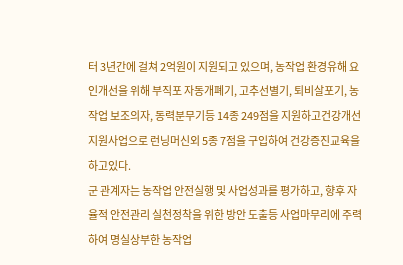터 3년간에 걸쳐 2억원이 지원되고 있으며, 농작업 환경유해 요인개선을 위해 부직포 자동개폐기, 고추선별기, 퇴비살포기, 농작업 보조의자, 동력분무기등 14종 249점을 지원하고건강개선 지원사업으로 런닝머신외 5종 7점을 구입하여 건강증진교육을 하고있다.
군 관계자는 농작업 안전실행 및 사업성과를 평가하고, 향후 자율적 안전관리 실천정착을 위한 방안 도출등 사업마무리에 주력하여 명실상부한 농작업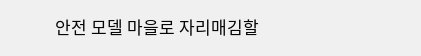안전 모델 마을로 자리매김할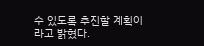수 있도록 추진할 계획이라고 밝혔다.